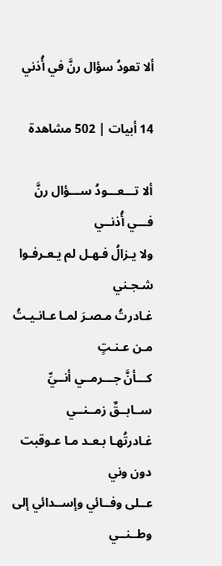ألا تعودُ سؤال رنَّ في أُذني

14 أبيات | 502 مشاهدة

ألا تـــعـــودُ ســـؤال رنَّ فـــي أُذنــي
ولا يـزالُ فـهـل لم يـعـرفـوا شـجـني
غـادرتُ مـصـرَ لمـا عـانـيـتُ مـن عـنـتٍ
كـــأنَّ جـــرمــي أنــيِّ ســابــقٌ زمــنــي
غـادرتُهـا بـعـد مـا عـوقبت دون وني
عــلى وفــائي وإســدائي إلى وطــنــي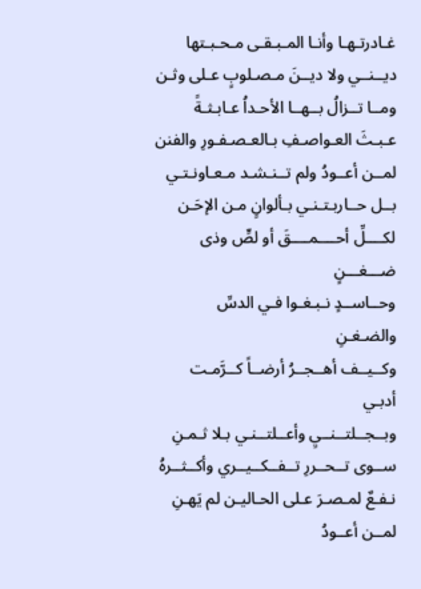غـادرتـهـا وأنـا المـبـقـى مـحـبـتها
ديــنــي ولا ديــنَ مـصـلوبٍ عـلى وثـن
ومــا تــزالُ بــهــا الأحـداُ عـابـثـةً
عـبـثَ العـواصـفِ بـالعـصـفـورِ والفنن
لمــن أعــودُ ولم تــنـشـد مـعـاونـتـي
بــل حــاربـتـنـي بـألوانٍ مـن الإحَـن
لكــــلِّ أحــــمــــقَ أو لصٍّ وذى ضـــغـــنٍ
وحــاســدٍ نـبـغـوا فـي الدسِّ والضـغـنِ
وكــيــف أهــجــرُ أرضــاً كــرَّمـت أدبـي
وبــجــلتــنــيِ وأعــلتــنـي بـلا ثـمـنِ
ســوى تــحــررِ تــفــكــيــري وأكــثــرهُ
نـفـعٌ لمـصـرَ عـلى الحـاليـن لم يَهـنِ
لمــن أعــودُ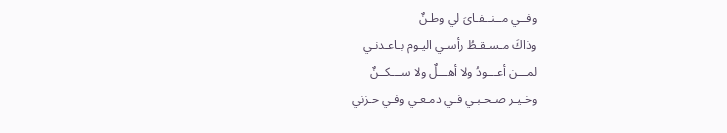وفــي مــنــفـاىَ لي وطـنٌ
وذاكَ مـسـقـطُ رأسـي اليـوم بـاعـدنـي
لمـــن أعـــودُ ولا أهـــلٌ ولا ســـكــنٌ
وخـيـر صـحـبـي فـي دمـعـي وفـي حـزني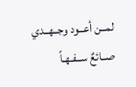لمــن أعــود وجــهــدي صــائعٌ ســفـهـاً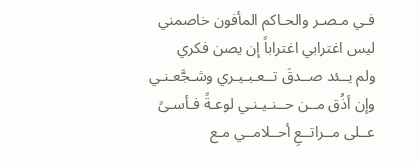فـي مـصـر والحـاكم المأفون خاصمني
ليس اغترابي اغتراباً إن يصن فكري
ولم يــئد صــدقَ تــعـبـيـري وشـجَّعـنـي
وإن أذُق مــن حــنـيـنـي لوعـةً فـأسـىً
عــلى مــراتــعِ أحــلامــي مـع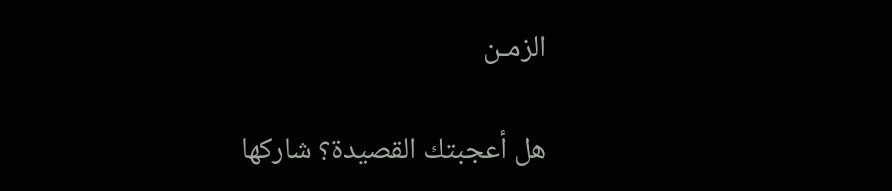الزمـن

هل أعجبتك القصيدة؟ شاركها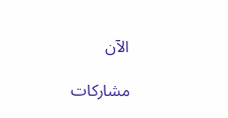الآن

مشاركات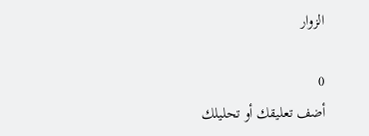الزوار

0
أضف تعليقك أو تحليلك